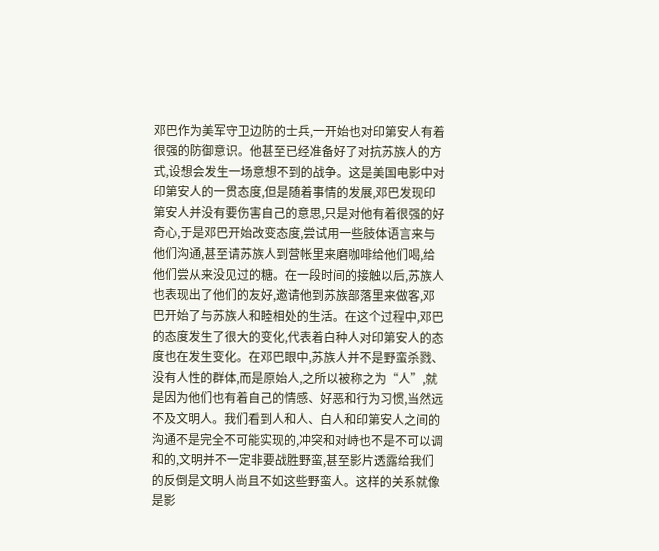邓巴作为美军守卫边防的士兵,一开始也对印第安人有着很强的防御意识。他甚至已经准备好了对抗苏族人的方式,设想会发生一场意想不到的战争。这是美国电影中对印第安人的一贯态度,但是随着事情的发展,邓巴发现印第安人并没有要伤害自己的意思,只是对他有着很强的好奇心,于是邓巴开始改变态度,尝试用一些肢体语言来与他们沟通,甚至请苏族人到营帐里来磨咖啡给他们喝,给他们尝从来没见过的糖。在一段时间的接触以后,苏族人也表现出了他们的友好,邀请他到苏族部落里来做客,邓巴开始了与苏族人和睦相处的生活。在这个过程中,邓巴的态度发生了很大的变化,代表着白种人对印第安人的态度也在发生变化。在邓巴眼中,苏族人并不是野蛮杀戮、没有人性的群体,而是原始人,之所以被称之为“人”,就是因为他们也有着自己的情感、好恶和行为习惯,当然远不及文明人。我们看到人和人、白人和印第安人之间的沟通不是完全不可能实现的,冲突和对峙也不是不可以调和的,文明并不一定非要战胜野蛮,甚至影片透露给我们的反倒是文明人尚且不如这些野蛮人。这样的关系就像是影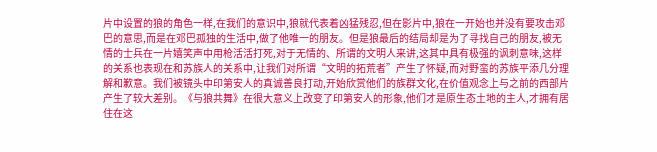片中设置的狼的角色一样,在我们的意识中,狼就代表着凶猛残忍,但在影片中,狼在一开始也并没有要攻击邓巴的意思,而是在邓巴孤独的生活中,做了他唯一的朋友。但是狼最后的结局却是为了寻找自己的朋友,被无情的士兵在一片嬉笑声中用枪活活打死,对于无情的、所谓的文明人来讲,这其中具有极强的讽刺意味,这样的关系也表现在和苏族人的关系中,让我们对所谓“文明的拓荒者”产生了怀疑,而对野蛮的苏族平添几分理解和歉意。我们被镜头中印第安人的真诚善良打动,开始欣赏他们的族群文化,在价值观念上与之前的西部片产生了较大差别。《与狼共舞》在很大意义上改变了印第安人的形象,他们才是原生态土地的主人,才拥有居住在这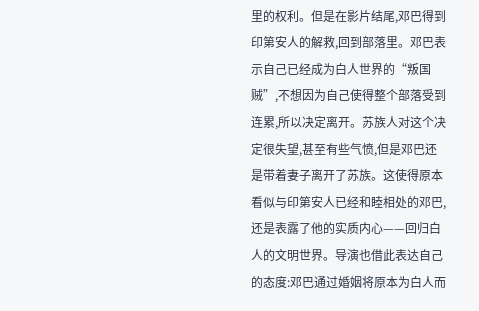里的权利。但是在影片结尾,邓巴得到印第安人的解救,回到部落里。邓巴表示自己已经成为白人世界的“叛国贼”,不想因为自己使得整个部落受到连累,所以决定离开。苏族人对这个决定很失望,甚至有些气愤,但是邓巴还是带着妻子离开了苏族。这使得原本看似与印第安人已经和睦相处的邓巴,还是表露了他的实质内心——回归白人的文明世界。导演也借此表达自己的态度:邓巴通过婚姻将原本为白人而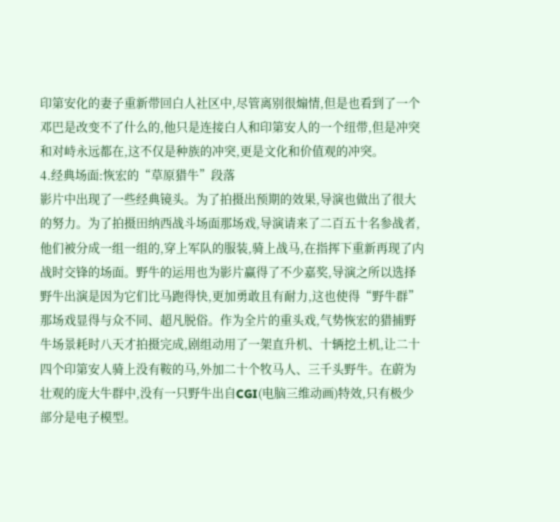印第安化的妻子重新带回白人社区中,尽管离别很煽情,但是也看到了一个邓巴是改变不了什么的,他只是连接白人和印第安人的一个纽带,但是冲突和对峙永远都在,这不仅是种族的冲突,更是文化和价值观的冲突。
4.经典场面:恢宏的“草原猎牛”段落
影片中出现了一些经典镜头。为了拍摄出预期的效果,导演也做出了很大的努力。为了拍摄田纳西战斗场面那场戏,导演请来了二百五十名参战者,他们被分成一组一组的,穿上军队的服装,骑上战马,在指挥下重新再现了内战时交锋的场面。野牛的运用也为影片赢得了不少嘉奖,导演之所以选择野牛出演是因为它们比马跑得快,更加勇敢且有耐力,这也使得“野牛群”那场戏显得与众不同、超凡脱俗。作为全片的重头戏,气势恢宏的猎捕野牛场景耗时八天才拍摄完成,剧组动用了一架直升机、十辆挖土机,让二十四个印第安人骑上没有鞍的马,外加二十个牧马人、三千头野牛。在蔚为壮观的庞大牛群中,没有一只野牛出自CGI(电脑三维动画)特效,只有极少部分是电子模型。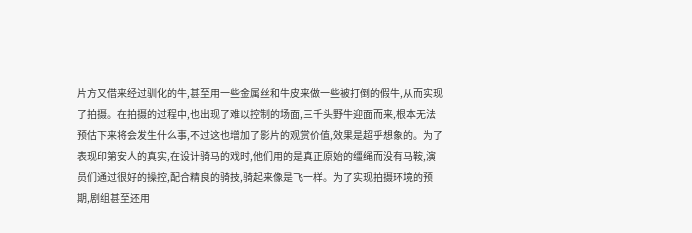片方又借来经过驯化的牛,甚至用一些金属丝和牛皮来做一些被打倒的假牛,从而实现了拍摄。在拍摄的过程中,也出现了难以控制的场面,三千头野牛迎面而来,根本无法预估下来将会发生什么事,不过这也增加了影片的观赏价值,效果是超乎想象的。为了表现印第安人的真实,在设计骑马的戏时,他们用的是真正原始的缰绳而没有马鞍,演员们通过很好的操控,配合精良的骑技,骑起来像是飞一样。为了实现拍摄环境的预期,剧组甚至还用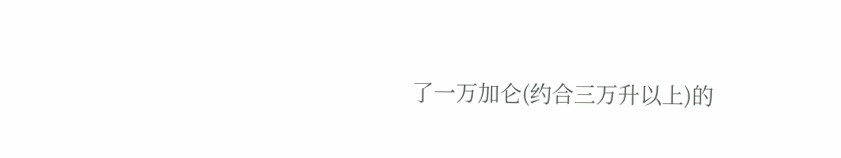了一万加仑(约合三万升以上)的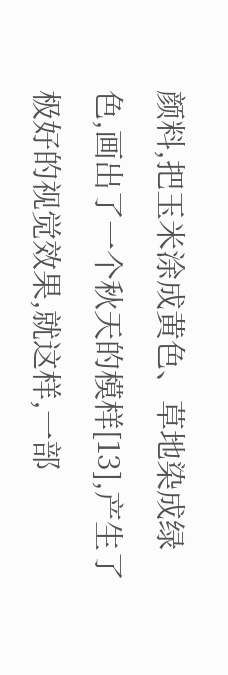颜料,把玉米涂成黄色、草地染成绿色,画出了一个秋天的模样[13],产生了极好的视觉效果,就这样,一部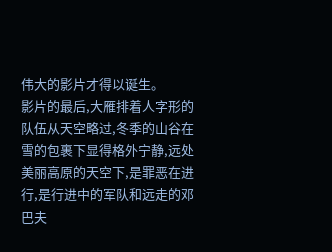伟大的影片才得以诞生。
影片的最后,大雁排着人字形的队伍从天空略过,冬季的山谷在雪的包裹下显得格外宁静,远处美丽高原的天空下,是罪恶在进行,是行进中的军队和远走的邓巴夫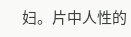妇。片中人性的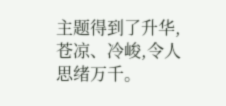主题得到了升华,苍凉、冷峻,令人思绪万千。